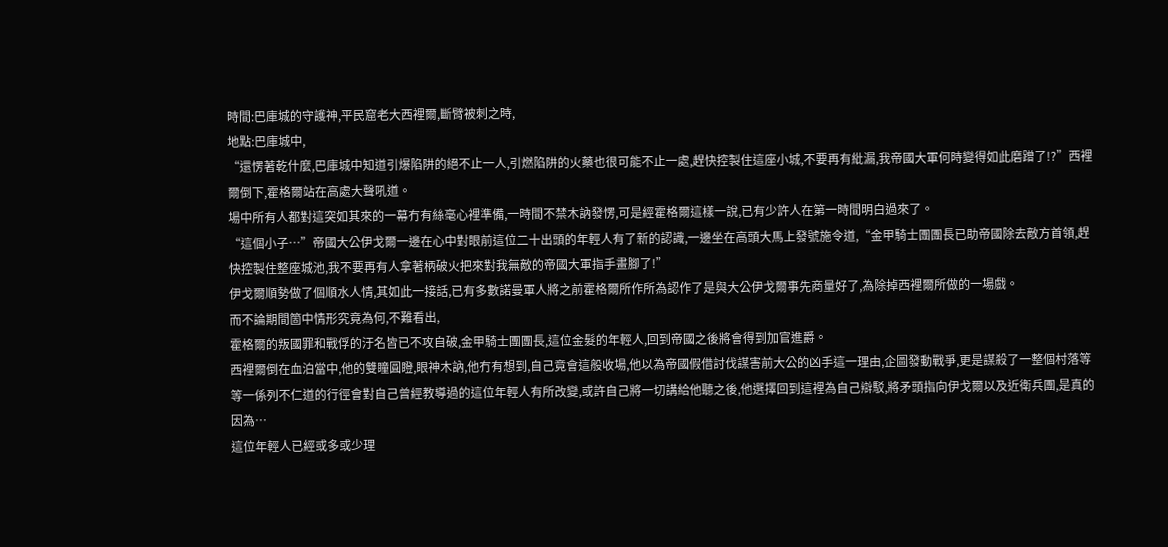時間:巴庫城的守護神,平民窟老大西裡爾,斷臂被刺之時,
地點:巴庫城中,
“還愣著乾什麼,巴庫城中知道引爆陷阱的絕不止一人,引燃陷阱的火藥也很可能不止一處,趕快控製住這座小城,不要再有紕漏,我帝國大軍何時變得如此磨蹭了!?”西裡爾倒下,霍格爾站在高處大聲吼道。
場中所有人都對這突如其來的一幕冇有絲毫心裡準備,一時間不禁木訥發愣,可是經霍格爾這樣一說,已有少許人在第一時間明白過來了。
“這個小子…”帝國大公伊戈爾一邊在心中對眼前這位二十出頭的年輕人有了新的認識,一邊坐在高頭大馬上發號施令道,“金甲騎士團團長已助帝國除去敵方首領,趕快控製住整座城池,我不要再有人拿著柄破火把來對我無敵的帝國大軍指手畫腳了!”
伊戈爾順勢做了個順水人情,其如此一接話,已有多數諾曼軍人將之前霍格爾所作所為認作了是與大公伊戈爾事先商量好了,為除掉西裡爾所做的一場戲。
而不論期間箇中情形究竟為何,不難看出,
霍格爾的叛國罪和戰俘的汙名皆已不攻自破,金甲騎士團團長,這位金髮的年輕人,回到帝國之後將會得到加官進爵。
西裡爾倒在血泊當中,他的雙瞳圓瞪,眼神木訥,他冇有想到,自己竟會這般收場,他以為帝國假借討伐謀害前大公的凶手這一理由,企圖發動戰爭,更是謀殺了一整個村落等等一係列不仁道的行徑會對自己曾經教導過的這位年輕人有所改變,或許自己將一切講給他聽之後,他選擇回到這裡為自己辯駁,將矛頭指向伊戈爾以及近衛兵團,是真的因為…
這位年輕人已經或多或少理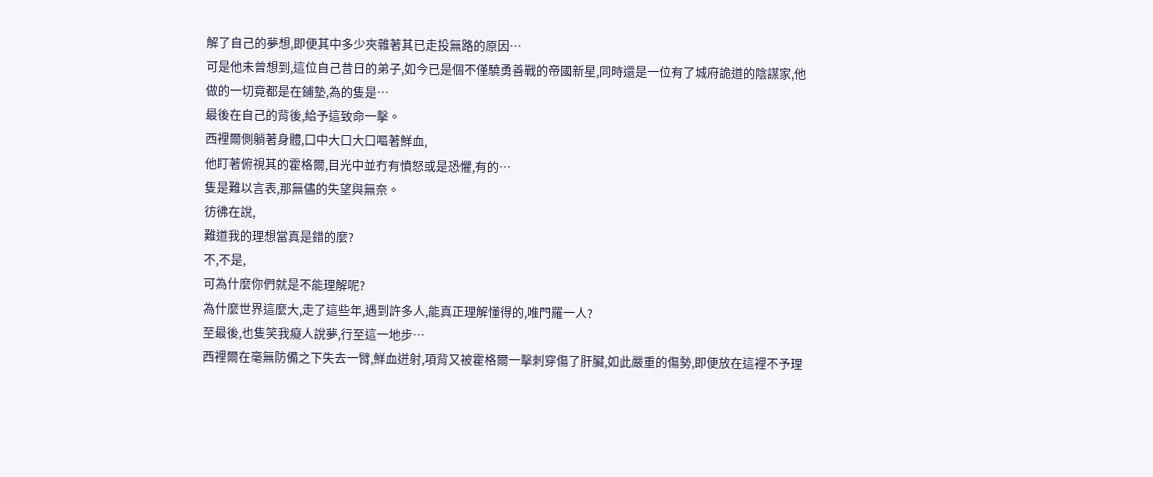解了自己的夢想,即便其中多少夾雜著其已走投無路的原因…
可是他未曾想到,這位自己昔日的弟子,如今已是個不僅驍勇善戰的帝國新星,同時還是一位有了城府詭道的陰謀家,他做的一切竟都是在鋪墊,為的隻是…
最後在自己的背後,給予這致命一擊。
西裡爾側躺著身體,口中大口大口嘔著鮮血,
他盯著俯視其的霍格爾,目光中並冇有憤怒或是恐懼,有的…
隻是難以言表,那無儘的失望與無奈。
彷彿在說,
難道我的理想當真是錯的麼?
不,不是,
可為什麼你們就是不能理解呢?
為什麼世界這麼大,走了這些年,遇到許多人,能真正理解懂得的,唯門羅一人?
至最後,也隻笑我癡人說夢,行至這一地步…
西裡爾在毫無防備之下失去一臂,鮮血迸射,項背又被霍格爾一擊刺穿傷了肝臟,如此嚴重的傷勢,即便放在這裡不予理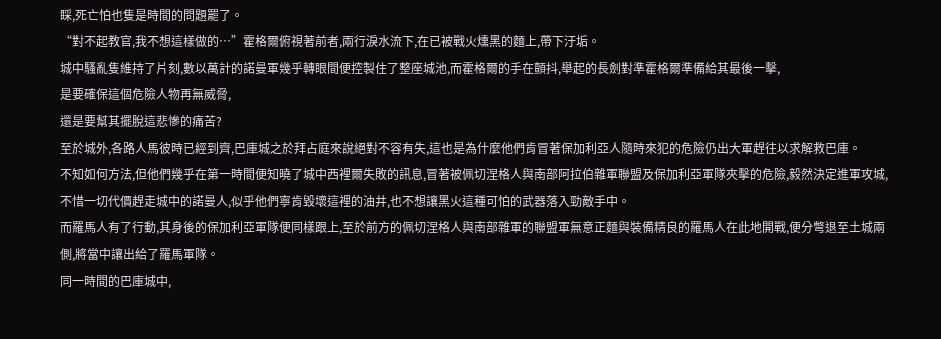睬,死亡怕也隻是時間的問題罷了。
“對不起教官,我不想這樣做的…”霍格爾俯視著前者,兩行淚水流下,在已被戰火燻黑的麵上,帶下汙垢。
城中騷亂隻維持了片刻,數以萬計的諾曼軍幾乎轉眼間便控製住了整座城池,而霍格爾的手在顫抖,舉起的長劍對準霍格爾準備給其最後一擊,
是要確保這個危險人物再無威脅,
還是要幫其擺脫這悲慘的痛苦?
至於城外,各路人馬彼時已經到齊,巴庫城之於拜占庭來說絕對不容有失,這也是為什麼他們肯冒著保加利亞人隨時來犯的危險仍出大軍趕往以求解救巴庫。
不知如何方法,但他們幾乎在第一時間便知曉了城中西裡爾失敗的訊息,冒著被佩切涅格人與南部阿拉伯雜軍聯盟及保加利亞軍隊夾擊的危險,毅然決定進軍攻城,不惜一切代價趕走城中的諾曼人,似乎他們寧肯毀壞這裡的油井,也不想讓黑火這種可怕的武器落入勁敵手中。
而羅馬人有了行動,其身後的保加利亞軍隊便同樣跟上,至於前方的佩切涅格人與南部雜軍的聯盟軍無意正麵與裝備精良的羅馬人在此地開戰,便分彆退至土城兩側,將當中讓出給了羅馬軍隊。
同一時間的巴庫城中,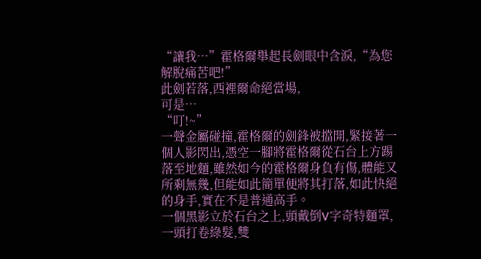“讓我…”霍格爾舉起長劍眼中含淚,“為您解脫痛苦吧!”
此劍若落,西裡爾命絕當場,
可是…
“叮!~”
一聲金屬碰撞,霍格爾的劍鋒被擋開,緊接著一個人影閃出,憑空一腳將霍格爾從石台上方踢落至地麵,雖然如今的霍格爾身負有傷,體能又所剩無幾,但能如此簡單便將其打落,如此快絕的身手,實在不是普通高手。
一個黑影立於石台之上,頭戴倒V字奇特麵罩,一頭打卷綠髮,雙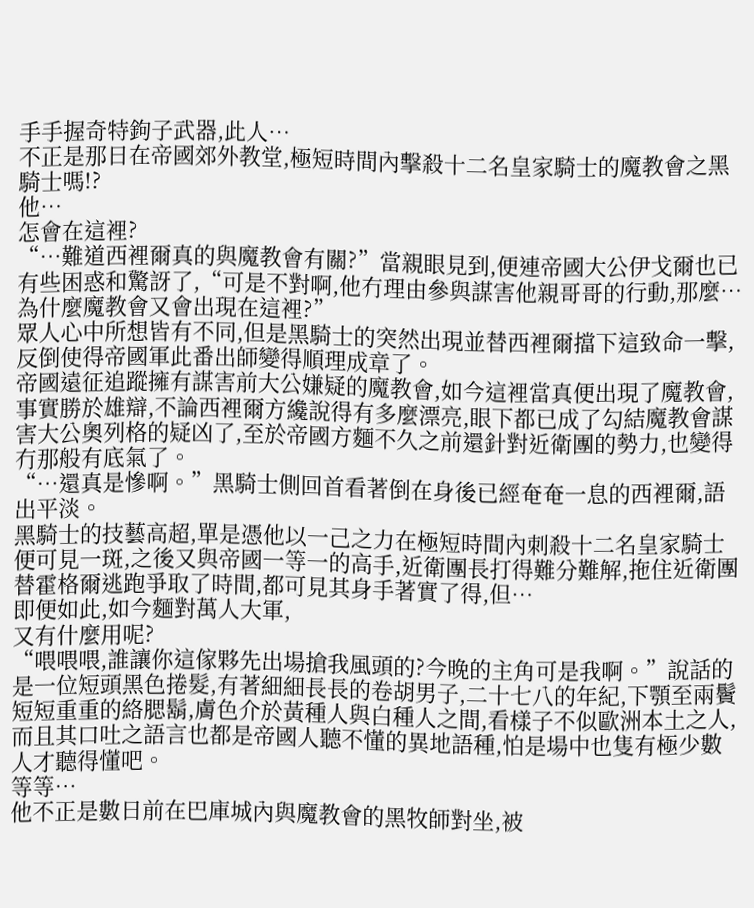手手握奇特鉤子武器,此人…
不正是那日在帝國郊外教堂,極短時間內擊殺十二名皇家騎士的魔教會之黑騎士嗎!?
他…
怎會在這裡?
“…難道西裡爾真的與魔教會有關?”當親眼見到,便連帝國大公伊戈爾也已有些困惑和驚訝了,“可是不對啊,他冇理由參與謀害他親哥哥的行動,那麼…為什麼魔教會又會出現在這裡?”
眾人心中所想皆有不同,但是黑騎士的突然出現並替西裡爾擋下這致命一擊,反倒使得帝國軍此番出師變得順理成章了。
帝國遠征追蹤擁有謀害前大公嫌疑的魔教會,如今這裡當真便出現了魔教會,事實勝於雄辯,不論西裡爾方纔說得有多麼漂亮,眼下都已成了勾結魔教會謀害大公奧列格的疑凶了,至於帝國方麵不久之前還針對近衛團的勢力,也變得冇那般有底氣了。
“…還真是慘啊。”黑騎士側回首看著倒在身後已經奄奄一息的西裡爾,語出平淡。
黑騎士的技藝高超,單是憑他以一己之力在極短時間內刺殺十二名皇家騎士便可見一斑,之後又與帝國一等一的高手,近衛團長打得難分難解,拖住近衛團替霍格爾逃跑爭取了時間,都可見其身手著實了得,但…
即便如此,如今麵對萬人大軍,
又有什麼用呢?
“喂喂喂,誰讓你這傢夥先出場搶我風頭的?今晚的主角可是我啊。”說話的是一位短頭黑色捲髮,有著細細長長的卷胡男子,二十七八的年紀,下顎至兩鬢短短重重的絡腮鬍,膚色介於黃種人與白種人之間,看樣子不似歐洲本土之人,而且其口吐之語言也都是帝國人聽不懂的異地語種,怕是場中也隻有極少數人才聽得懂吧。
等等…
他不正是數日前在巴庫城內與魔教會的黑牧師對坐,被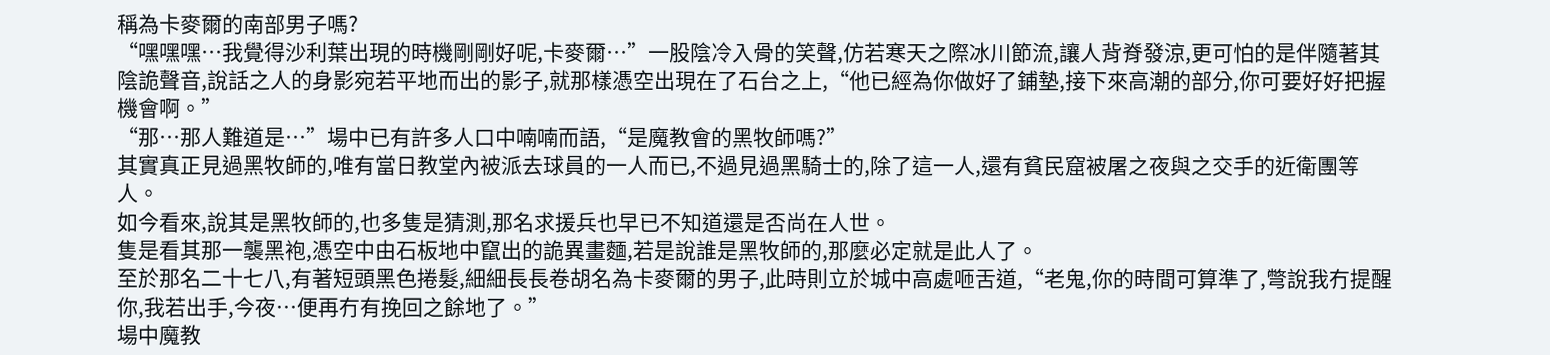稱為卡麥爾的南部男子嗎?
“嘿嘿嘿…我覺得沙利葉出現的時機剛剛好呢,卡麥爾…”一股陰冷入骨的笑聲,仿若寒天之際冰川節流,讓人背脊發涼,更可怕的是伴隨著其陰詭聲音,說話之人的身影宛若平地而出的影子,就那樣憑空出現在了石台之上,“他已經為你做好了鋪墊,接下來高潮的部分,你可要好好把握機會啊。”
“那…那人難道是…”場中已有許多人口中喃喃而語,“是魔教會的黑牧師嗎?”
其實真正見過黑牧師的,唯有當日教堂內被派去球員的一人而已,不過見過黑騎士的,除了這一人,還有貧民窟被屠之夜與之交手的近衛團等人。
如今看來,說其是黑牧師的,也多隻是猜測,那名求援兵也早已不知道還是否尚在人世。
隻是看其那一襲黑袍,憑空中由石板地中竄出的詭異畫麵,若是說誰是黑牧師的,那麼必定就是此人了。
至於那名二十七八,有著短頭黑色捲髮,細細長長卷胡名為卡麥爾的男子,此時則立於城中高處咂舌道,“老鬼,你的時間可算準了,彆說我冇提醒你,我若出手,今夜…便再冇有挽回之餘地了。”
場中魔教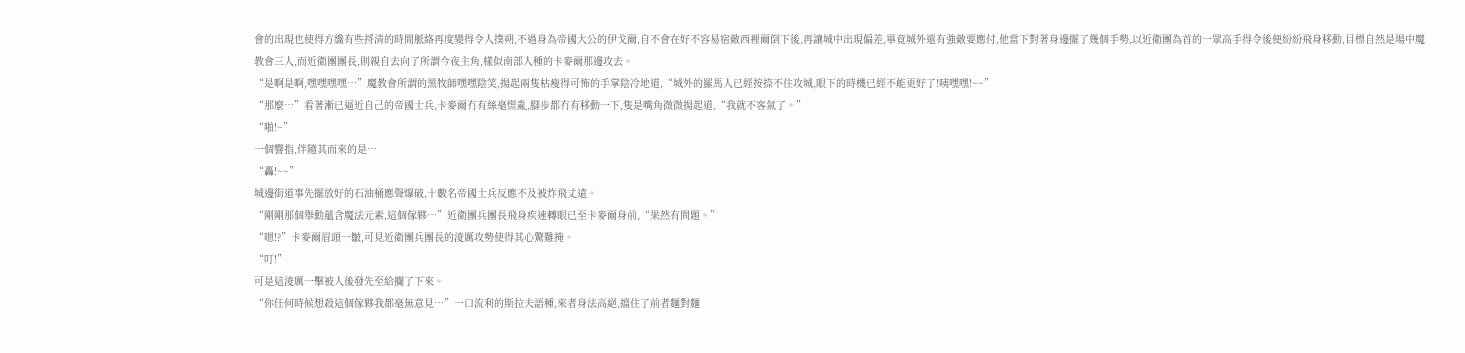會的出現也使得方纔有些捋清的時間脈絡再度變得令人撲朔,不過身為帝國大公的伊戈爾,自不會在好不容易宿敵西裡爾倒下後,再讓城中出現偏差,畢竟城外還有強敵要應付,他當下對著身邊擺了幾個手勢,以近衛團為首的一眾高手得令後便紛紛飛身移動,目標自然是場中魔教會三人,而近衛團團長,則親自去向了所謂今夜主角,樣似南部人種的卡麥爾那邊攻去。
“是啊是啊,嘿嘿嘿嘿…”魔教會所謂的黑牧師嘿嘿陰笑,揚起兩隻枯瘦得可怖的手掌陰冷地道,“城外的羅馬人已經按捺不住攻城,眼下的時機已經不能更好了!咦嘿嘿!~~”
“那麼…”看著漸已逼近自己的帝國士兵,卡麥爾冇有絲毫慌亂,腳步都冇有移動一下,隻是嘴角微微揚起道,“我就不客氣了。”
“啪!~”
一個響指,伴隨其而來的是…
“轟!~~”
城邊街道事先擺放好的石油桶應聲爆破,十數名帝國士兵反應不及被炸飛丈遠。
“剛剛那個舉動蘊含魔法元素,這個傢夥…”近衛團兵團長飛身疾速轉眼已至卡麥爾身前,“果然有問題。”
“嗯!?”卡麥爾眉頭一皺,可見近衛團兵團長的淩厲攻勢使得其心驚難掩。
“叮!”
可是這淩厲一擊被人後發先至給攔了下來。
“你任何時候想殺這個傢夥我都毫無意見…”一口流利的斯拉夫語種,來者身法高絕,擋住了前者麵對麵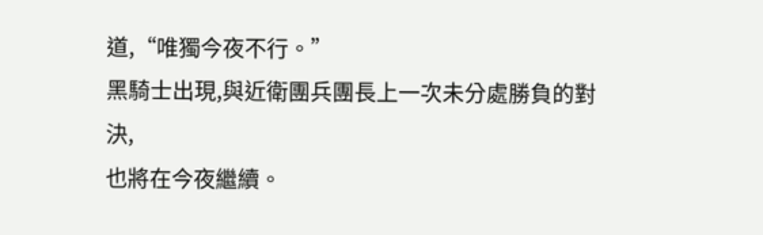道,“唯獨今夜不行。”
黑騎士出現,與近衛團兵團長上一次未分處勝負的對決,
也將在今夜繼續。